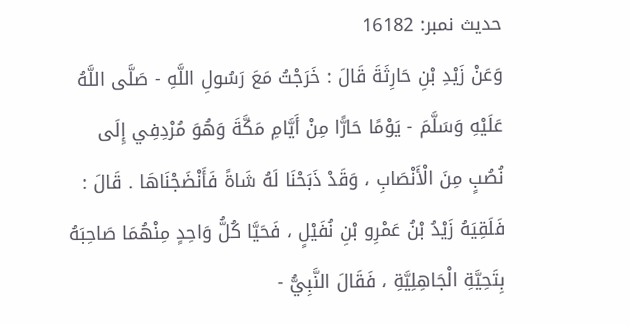حدیث نمبر: 16182
وَعَنْ زَيْدِ بْنِ حَارِثَةَ قَالَ : خَرَجْتُ مَعَ رَسُولِ اللَّهِ - صَلَّى اللَّهُ عَلَيْهِ وَسَلَّمَ - يَوْمًا حَارًّا مِنْ أَيَّامِ مَكَّةَ وَهُوَ مُرْدِفِي إِلَى نُصُبٍ مِنَ الْأَنْصَابِ ، وَقَدْ ذَبَحْنَا لَهُ شَاةً فَأَنْضَجْنَاهَا . قَالَ : فَلَقِيَهُ زَيْدُ بْنُ عَمْرِو بْنِ نُفَيْلٍ ، فَحَيَّا كُلُّ وَاحِدٍ مِنْهُمَا صَاحِبَهُ بِتَحِيَّةِ الْجَاهِلِيَّةِ ، فَقَالَ النَّبِيُّ -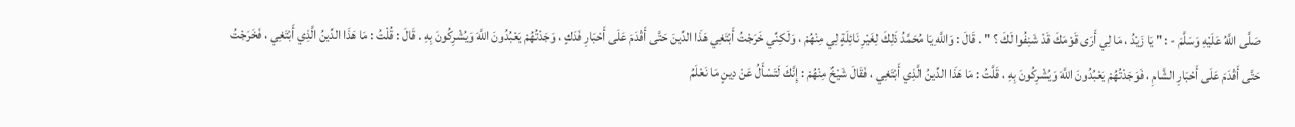صَلَّى اللَّهُ عَلَيْهِ وَسَلَّمَ - : " يَا زَيْدُ ، مَا لِي أَرَى قَوْمَكَ قَدْ شَنِفُوا لَكَ ؟ " . قَالَ : وَاللَّهِ يَا مُحَمَّدُ ذَلِكَ لِغَيْرِ نَائِلَةٍ لِي مِنْهُمْ ، وَلَكِنِّي خَرَجْتُ أَبْتَغِي هَذَا الدِّينَ حَتَّى أَقْدَمَ عَلَى أَحْبَارِ فَدَكٍ ، وَجَدْتُهُمْ يَعْبُدُونَ اللَّهَ وَيُشْرِكُونَ بِهِ . قَالَ : قُلْتُ : مَا هَذَا الدِّينُ الَّذِي أَبْتَغِي ، فَخَرَجْتُ حَتَّى أَقْدَمَ عَلَى أَحْبَارِ الشَّامِ ، فَوَجَدْتُهُمْ يَعْبُدُونَ اللَّهَ وَيُشْرِكُونَ بِهِ ، قَلَّتُ : مَا هَذَا الدِّينُ الَّذِي أَبْتَغِي ، فَقَالَ شَيْخٌ مِنْهُمْ : إِنَّكَ لَتَسْأَلُ عَنْ دِينٍ مَا نَعْلَمُ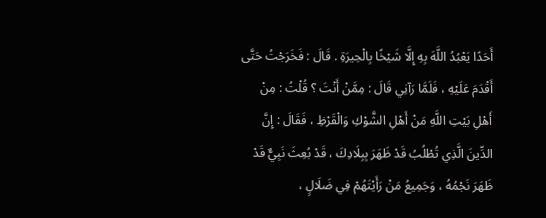أَحَدًا يَعْبُدُ اللَّهَ بِهِ إِلَّا شَيْخًا بِالْحِيرَةِ . قَالَ : فَخَرَجْتُ حَتَّى أَقْدَمَ عَلَيْهِ ، فَلَمَّا رَآنِي قَالَ : مِمَّنْ أَنْتَ ؟ قُلْتُ : مِنْ أَهْلِ بَيْتِ اللَّهِ مَنْ أَهْلِ الشَّوْكِ وَالْقَرْظِ ، فَقَالَ : إِنَّ الدِّينَ الَّذِي تُطْلُبُ قَدْ ظَهَرَ بِبِلَادِكَ ، قَدْ بُعِثَ نَبِيٌّ قَدْ ظَهَرَ نَجْمُهُ ، وَجَمِيعُ مَنْ رَأَيْتَهُمْ فِي ضَلَالٍ ،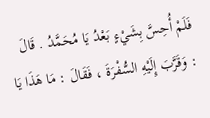فَلَمْ أُحِسَّ بِشَيْءٍ بَعْدُ يَا مُحَمَّدُ . قَالَ : وَقَرَّبَ إِلَيْهِ السُّفْرَةَ ، فَقَالَ : مَا هَذَا يَا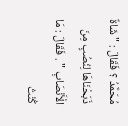مُحَمَّدُ ؟ فَقَالَ : " شَاةٌ ذَبَحْنَاهَا لِنُصُبٍ مِنَ الْأَنْصَابِ " . فَقَالَ : مَا كُنْتُ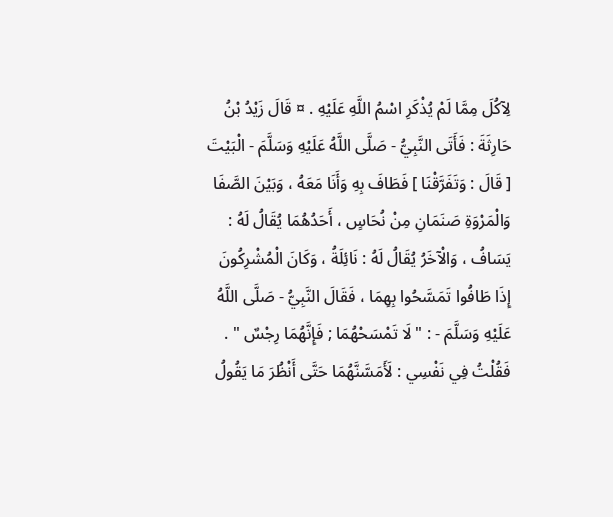لِآكُلَ مِمَّا لَمْ يُذْكَرِ اسْمُ اللَّهِ عَلَيْهِ . ¤ قَالَ زَيْدُ بْنُ حَارِثَةَ : فَأَتَى النَّبِيُّ - صَلَّى اللَّهُ عَلَيْهِ وَسَلَّمَ - الْبَيْتَ [ قَالَ : وَتَفَرَّقْنَا ] فَطَافَ بِهِ وَأَنَا مَعَهُ ، وَبَيْنَ الصَّفَا وَالْمَرْوَةِ صَنَمَانِ مِنْ نُحَاسٍ ، أَحَدُهُمَا يُقَالُ لَهُ : يَسَافُ ، وَالْآخَرُ يُقَالُ لَهُ : نَائِلَةُ ، وَكَانَ الْمُشْرِكُونَ إِذَا طَافُوا تَمَسَّحُوا بِهِمَا ، فَقَالَ النَّبِيُّ - صَلَّى اللَّهُ عَلَيْهِ وَسَلَّمَ - : " لَا تَمْسَحْهُمَا ; فَإِنَّهُمَا رِجْسٌ " . فَقُلْتُ فِي نَفْسِي : لَأَمَسَّنَّهُمَا حَتَّى أَنْظُرَ مَا يَقُولُ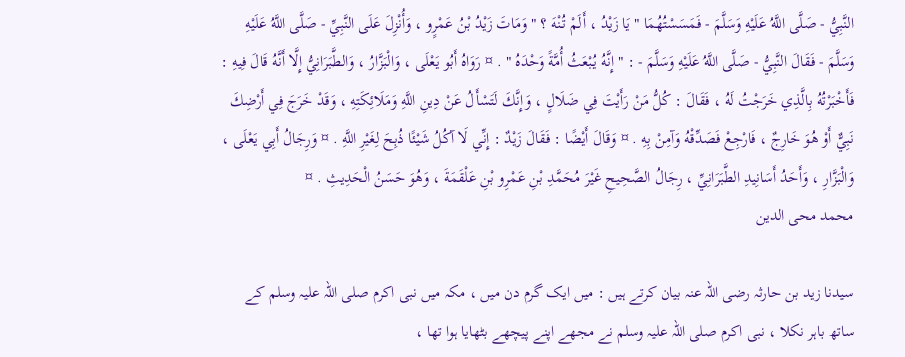النَّبِيُّ - صَلَّى اللَّهُ عَلَيْهِ وَسَلَّمَ - فَمَسَسْتُهُمَا " يَا زَيْدُ ، أَلَمْ تُنْهَ ؟ " وَمَاتَ زَيْدُ بْنُ عَمْرٍو ، وَأُنْزِلَ عَلَى النَّبِيِّ - صَلَّى اللَّهُ عَلَيْهِ وَسَلَّمَ - فَقَالَ النَّبِيُّ - صَلَّى اللَّهُ عَلَيْهِ وَسَلَّمَ - : " إِنَّهُ يُبْعَثُ أُمَّةً وَحْدَهُ " . ¤ رَوَاهُ أَبُو يَعْلَى ، وَالْبَزَّارُ ، وَالطَّبَرَانِيُّ إِلَّا أَنَّهُ قَالَ فِيهِ : فَأَخْبَرْتُهُ بِالَّذِي خَرَجْتُ لَهُ ، فَقَالَ : كُلُّ مَنْ رَأَيْتَ فِي ضَلَالٍ ، وَإِنَّكَ لَتَسْأَلُ عَنْ دِينِ اللَّهِ وَمَلَائِكَتِهِ ، وَقَدْ خَرَجَ فِي أَرْضِكَ نَبِيٌّ أَوْ هُوَ خَارِجٌ ، فَارْجِعْ فَصَدِّقْهُ وَآمِنْ بِهِ . ¤ وَقَالَ أَيْضًا : فَقَالَ زَيْدٌ : إِنِّي لَا آكُلُ شَيْئًا ذُبِحَ لِغَيْرِ اللَّهِ . ¤ وَرِجَالُ أَبِي يَعْلَى ، وَالْبَزَّارِ ، وَأَحَدُ أَسَانِيدِ الطَّبَرَانِيِّ ، رِجَالُ الصَّحِيحِ غَيْرَ مُحَمَّدِ بْنِ عَمْرِو بْنِ عَلْقَمَةَ ، وَهُوَ حَسَنُ الْحَدِيثِ . ¤
محمد محی الدین

سیدنا زید بن حارثہ رضی اللہ عنہ بیان کرتے ہیں : میں ایک گرم دن میں ، مکہ میں نبی اکرم صلی اللہ علیہ وسلم کے ساتھ باہر نکلا ، نبی اکرم صلی اللہ علیہ وسلم نے مجھے اپنے پیچھے بٹھایا ہوا تھا ،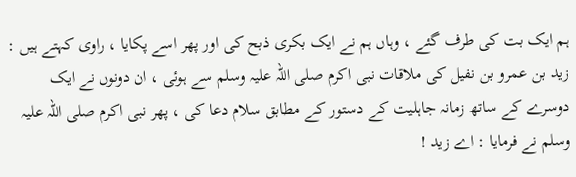ہم ایک بت کی طرف گئے ، وہاں ہم نے ایک بکری ذبح کی اور پھر اسے پکایا ، راوی کہتے ہیں : زید بن عمرو بن نفیل کی ملاقات نبی اکرم صلی اللہ علیہ وسلم سے ہوئی ، ان دونوں نے ایک دوسرے کے ساتھ زمانہ جاہلیت کے دستور کے مطابق سلام دعا کی ، پھر نبی اکرم صلی اللہ علیہ وسلم نے فرمایا : اے زید !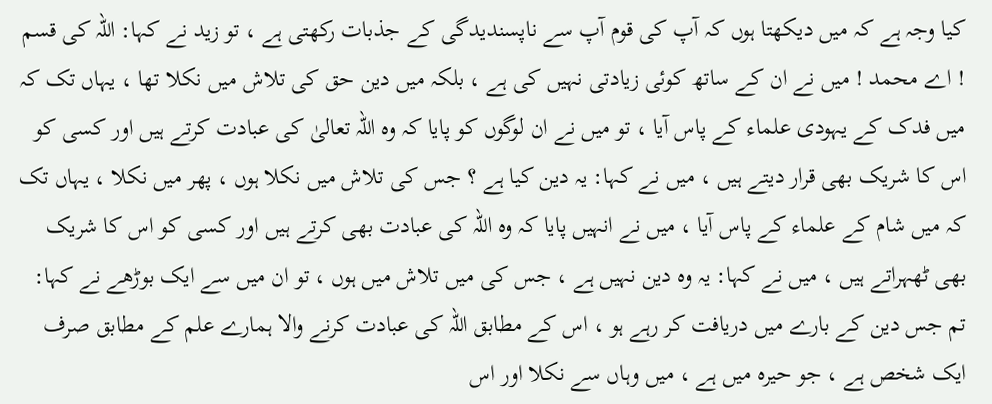کیا وجہ ہے کہ میں دیکھتا ہوں کہ آپ کی قوم آپ سے ناپسندیدگی کے جذبات رکھتی ہے ، تو زید نے کہا: اللہ کی قسم ! اے محمد ! میں نے ان کے ساتھ کوئی زیادتی نہیں کی ہے ، بلکہ میں دین حق کی تلاش میں نکلا تھا ، یہاں تک کہ میں فدک کے یہودی علماء کے پاس آیا ، تو میں نے ان لوگوں کو پایا کہ وہ اللہ تعالیٰ کی عبادت کرتے ہیں اور کسی کو اس کا شریک بھی قرار دیتے ہیں ، میں نے کہا: یہ دین کیا ہے ؟ جس کی تلاش میں نکلا ہوں ، پھر میں نکلا ، یہاں تک کہ میں شام کے علماء کے پاس آیا ، میں نے انہیں پایا کہ وہ اللہ کی عبادت بھی کرتے ہیں اور کسی کو اس کا شریک بھی ٹھہراتے ہیں ، میں نے کہا: یہ وہ دین نہیں ہے ، جس کی میں تلاش میں ہوں ، تو ان میں سے ایک بوڑھے نے کہا: تم جس دین کے بارے میں دریافت کر رہے ہو ، اس کے مطابق اللہ کی عبادت کرنے والا ہمارے علم کے مطابق صرف ایک شخص ہے ، جو حیرہ میں ہے ، میں وہاں سے نکلا اور اس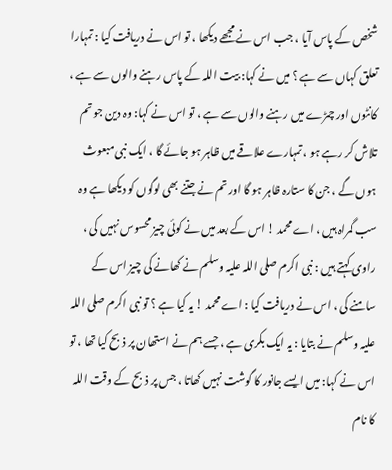شخص کے پاس آیا ، جب اس نے مجھے دیکھا ، تو اس نے دریافت کیا : تمہارا تعلق کہاں سے ہے ؟ میں نے کہا: بیت اللہ کے پاس رہنے والوں سے ہے ، کانٹوں اور چمڑے میں رہنے والوں سے ہے ، تو اس نے کہا: وہ دین جو تم تلاش کر رہے ہو ، تمہارے علاقے میں ظاہر ہو جائے گا ، ایک نبی مبعوث ہوں گے ، جن کا ستارہ ظاہر ہو گا اور تم نے جتنے بھی لوگوں کو دیکھا ہے وہ سب گمراہ ہیں ، اے محمد ! اس کے بعد میں نے کوئی چیز محسوس نہیں کی ، راوی کہتے ہیں : نبی اکرم صلی اللہ علیہ وسلم نے کھانے کی چیز اس کے سامنے کی ، اس نے دریافت کیا : اے محمد ! یہ کیا ہے ؟ تو نبی اکرم صلی اللہ علیہ وسلم نے بتایا : یہ ایک بکری ہے ، جسے ہم نے استھان پر ذبح کیا تھا ، تو اس نے کہا: میں ایسے جانور کا گوشت نہیں کھاتا ، جس پر ذبح کے وقت اللہ کا نام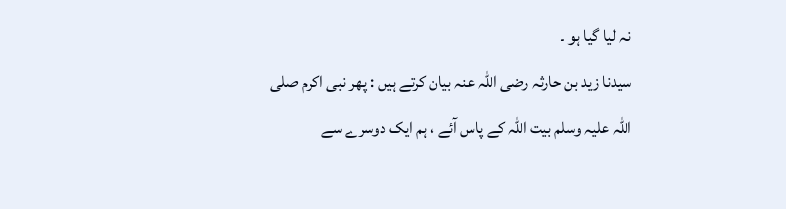نہ لیا گیا ہو ۔
سیدنا زید بن حارثہ رضی اللہ عنہ بیان کرتے ہیں : پھر نبی اکرم صلی اللہ علیہ وسلم بیت اللہ کے پاس آئے ، ہم ایک دوسرے سے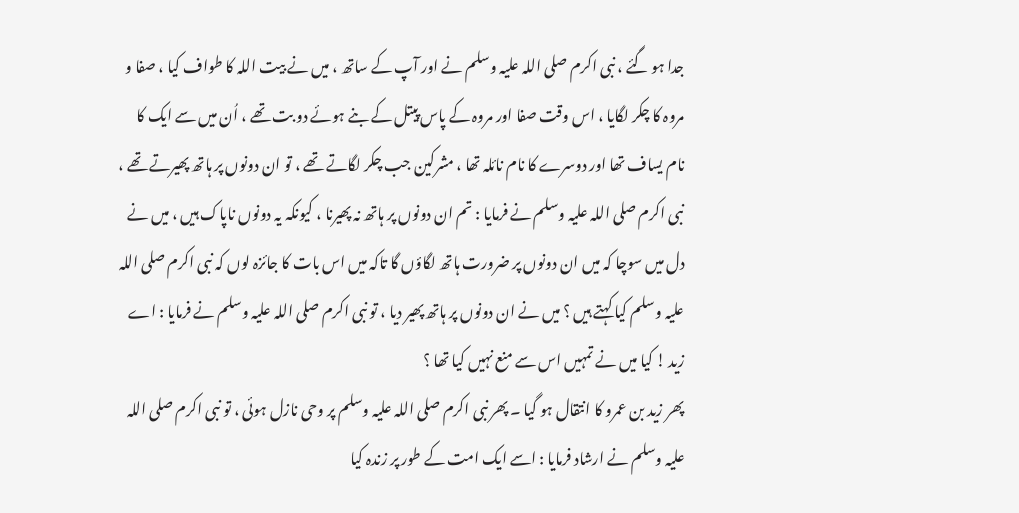جدا ہو گئے ، نبی اکرم صلی اللہ علیہ وسلم نے اور آپ کے ساتھ ، میں نے بیت اللہ کا طواف کیا ، صفا و مروہ کا چکر لگایا ، اس وقت صفا اور مروہ کے پاس پیتل کے بنے ہوئے دو بت تھے ، اُن میں سے ایک کا نام یساف تھا اور دوسرے کا نام نائلہ تھا ، مشرکین جب چکر لگاتے تھے ، تو ان دونوں پر ہاتھ پھیرتے تھے ، نبی اکرم صلی اللہ علیہ وسلم نے فرمایا : تم ان دونوں پر ہاتھ نہ پھیرنا ، کیونکہ یہ دونوں ناپاک ہیں ، میں نے دل میں سوچا کہ میں ان دونوں پر ضرورت ہاتھ لگاؤں گا تاکہ میں اس بات کا جائزہ لوں کہ نبی اکرم صلی اللہ علیہ وسلم کیا کہتے ہیں ؟ میں نے ان دونوں پر ہاتھ پھیر دیا ، تو نبی اکرم صلی اللہ علیہ وسلم نے فرمایا : اے زید ! کیا میں نے تمہیں اس سے منع نہیں کیا تھا ؟
پھر زید بن عمرو کا انتقال ہو گیا ۔ پھر نبی اکرم صلی اللہ علیہ وسلم پر وحی نازل ہوئی ، تو نبی اکرم صلی اللہ علیہ وسلم نے ارشاد فرمایا : اسے ایک امت کے طور پر زندہ کیا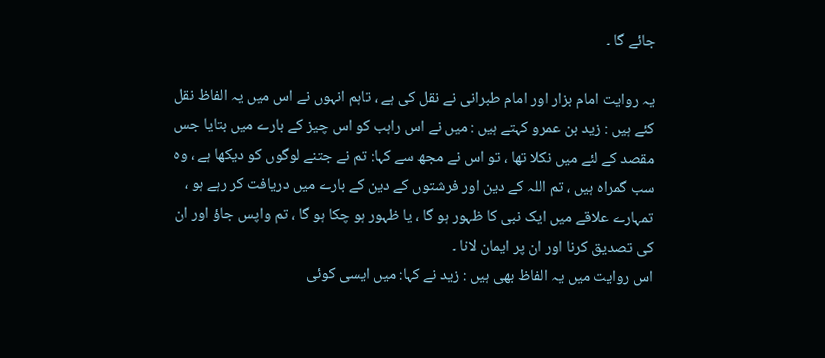جائے گا ۔

یہ روایت امام بزار اور امام طبرانی نے نقل کی ہے ، تاہم انہوں نے اس میں یہ الفاظ نقل کئے ہیں : زید بن عمرو کہتے ہیں : میں نے اس راہب کو اس چیز کے بارے میں بتایا جس مقصد کے لئے میں نکلا تھا ، تو اس نے مجھ سے کہا: تم نے جتنے لوگوں کو دیکھا ہے ، وہ سب گمراہ ہیں ، تم اللہ کے دین اور فرشتوں کے دین کے بارے میں دریافت کر رہے ہو ، تمہارے علاقے میں ایک نبی کا ظہور ہو گا ، یا ظہور ہو چکا ہو گا ، تم واپس جاؤ اور ان کی تصدیق کرنا اور ان پر ایمان لانا ۔
اس روایت میں یہ الفاظ بھی ہیں : زید نے کہا: میں ایسی کوئی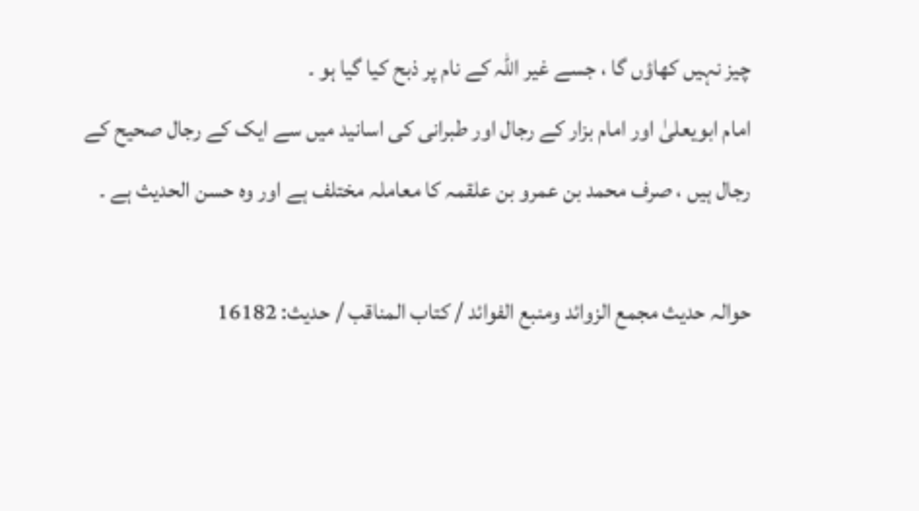چیز نہیں کھاؤں گا ، جسے غیر اللہ کے نام پر ذبح کیا گیا ہو ۔
امام ابویعلیٰ اور امام بزار کے رجال اور طبرانی کی اسانید میں سے ایک کے رجال صحیح کے رجال ہیں ، صرف محمد بن عمرو بن علقمہ کا معاملہ مختلف ہے اور وہ حسن الحدیث ہے ۔

حوالہ حدیث مجمع الزوائد ومنبع الفوائد / كتاب المناقب / حدیث: 16182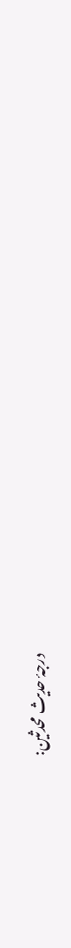درجۂ حدیث محدثین: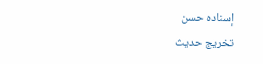إسنادہ حسن
تخریج حدیث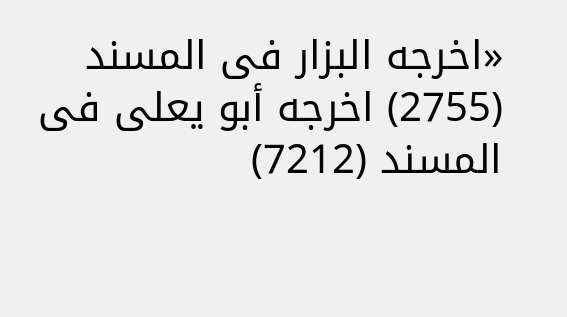«اخرجه البزار فى المسند (2755) اخرجه أبو يعلى فى المسند (7212)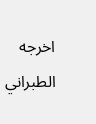اخرجه الطبراني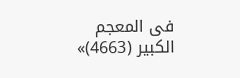فى المعجم الكبير (4663)»